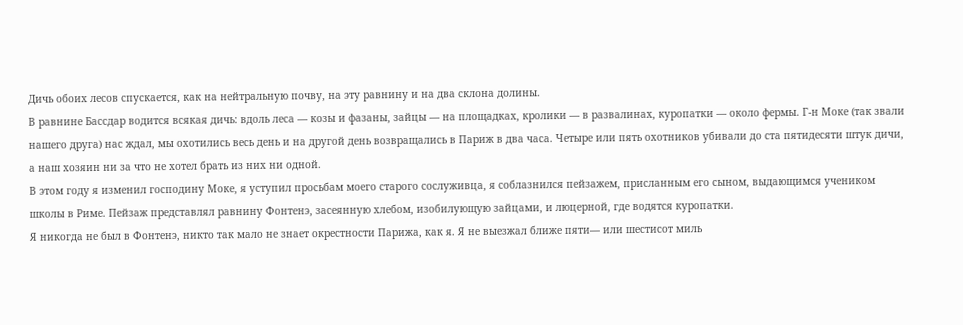Дичь обоих лесов спускается, как на нейтральную почву, на эту равнину и на два склона долины.
В равнине Бассдар водится всякая дичь: вдоль леса — козы и фазаны, зайцы — на площадках, кролики — в развалинах, куропатки — около фермы. Г-н Моке (так звали нашего друга) нас ждал, мы охотились весь день и на другой день возвращались в Париж в два часа. Четыре или пять охотников убивали до ста пятидесяти штук дичи, а наш хозяин ни за что не хотел брать из них ни одной.
В этом году я изменил господину Моке, я уступил просьбам моего старого сослуживца, я соблазнился пейзажем, присланным его сыном, выдающимся учеником школы в Риме. Пейзаж представлял равнину Фонтенэ, засеянную хлебом, изобилующую зайцами, и люцерной, где водятся куропатки.
Я никогда не был в Фонтенэ, никто так мало не знает окрестности Парижа, как я. Я не выезжал ближе пяти— или шестисот миль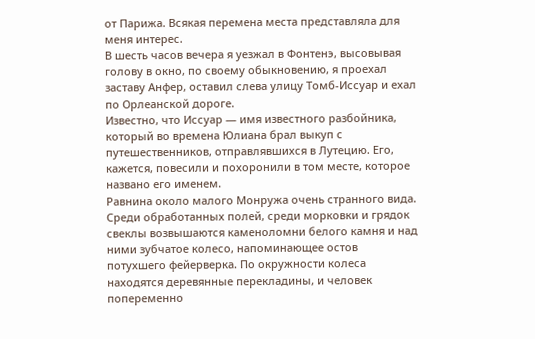от Парижа. Всякая перемена места представляла для меня интерес.
В шесть часов вечера я уезжал в Фонтенэ, высовывая голову в окно, по своему обыкновению, я проехал заставу Анфер, оставил слева улицу Томб-Иссуар и ехал по Орлеанской дороге.
Известно, что Иссуар — имя известного разбойника, который во времена Юлиана брал выкуп с путешественников, отправлявшихся в Лутецию. Его, кажется, повесили и похоронили в том месте, которое названо его именем.
Равнина около малого Монружа очень странного вида. Среди обработанных полей, среди морковки и грядок свеклы возвышаются каменоломни белого камня и над ними зубчатое колесо, напоминающее остов потухшего фейерверка. По окружности колеса находятся деревянные перекладины, и человек попеременно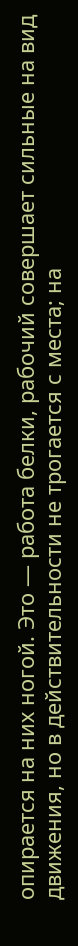опирается на них ногой. Это — работа белки, рабочий совершает сильные на вид движения, но в действительности не трогается с места; на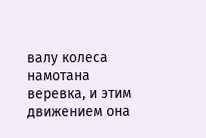валу колеса намотана веревка, и этим движением она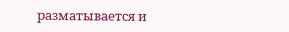разматывается и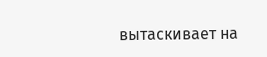вытаскивает на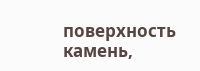поверхность камень,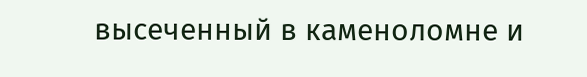высеченный в каменоломне и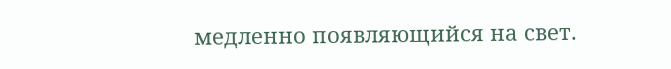медленно появляющийся на свет.